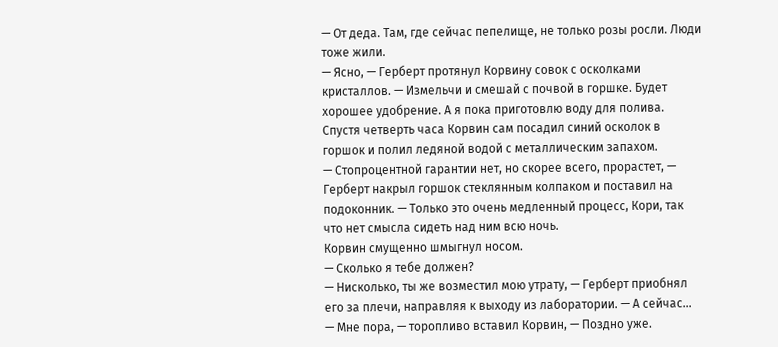— От деда. Там, где сейчас пепелище, не только розы росли. Люди тоже жили.
— Ясно, — Герберт протянул Корвину совок с осколками кристаллов. — Измельчи и смешай с почвой в горшке. Будет хорошее удобрение. А я пока приготовлю воду для полива.
Спустя четверть часа Корвин сам посадил синий осколок в горшок и полил ледяной водой с металлическим запахом.
— Стопроцентной гарантии нет, но скорее всего, прорастет, — Герберт накрыл горшок стеклянным колпаком и поставил на подоконник. — Только это очень медленный процесс, Кори, так что нет смысла сидеть над ним всю ночь.
Корвин смущенно шмыгнул носом.
— Сколько я тебе должен?
— Нисколько, ты же возместил мою утрату, — Герберт приобнял его за плечи, направляя к выходу из лаборатории. — А сейчас…
— Мне пора, — торопливо вставил Корвин, — Поздно уже.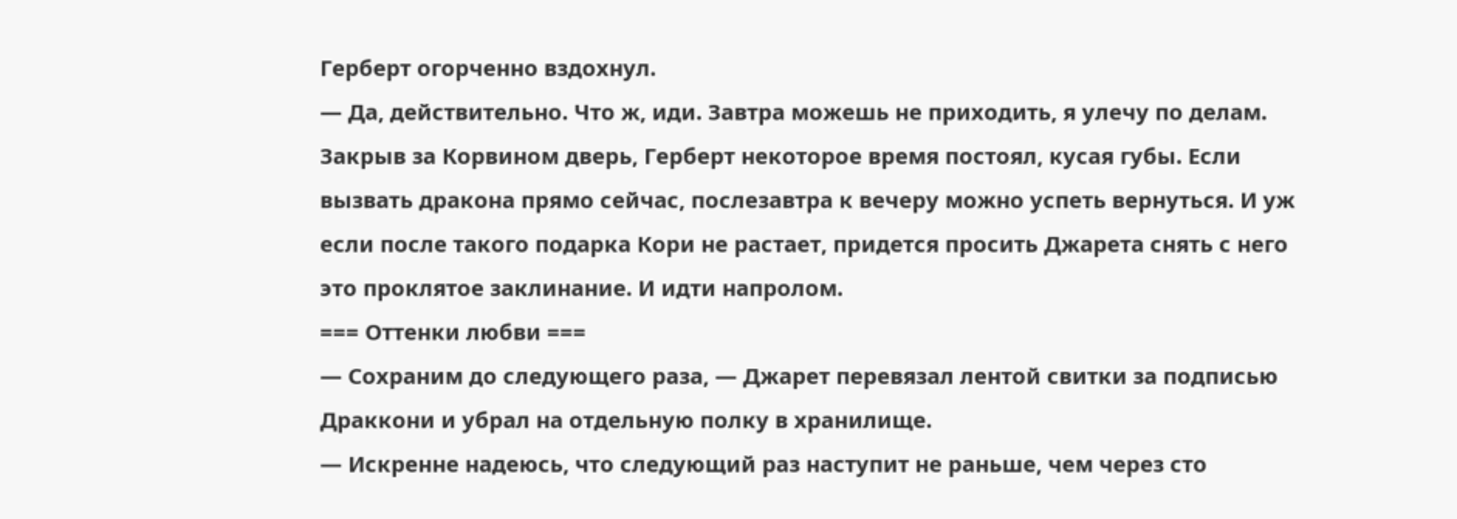Герберт огорченно вздохнул.
— Да, действительно. Что ж, иди. Завтра можешь не приходить, я улечу по делам.
Закрыв за Корвином дверь, Герберт некоторое время постоял, кусая губы. Если вызвать дракона прямо сейчас, послезавтра к вечеру можно успеть вернуться. И уж если после такого подарка Кори не растает, придется просить Джарета снять с него это проклятое заклинание. И идти напролом.
=== Оттенки любви ===
— Сохраним до следующего раза, — Джарет перевязал лентой свитки за подписью Драккони и убрал на отдельную полку в хранилище.
— Искренне надеюсь, что следующий раз наступит не раньше, чем через сто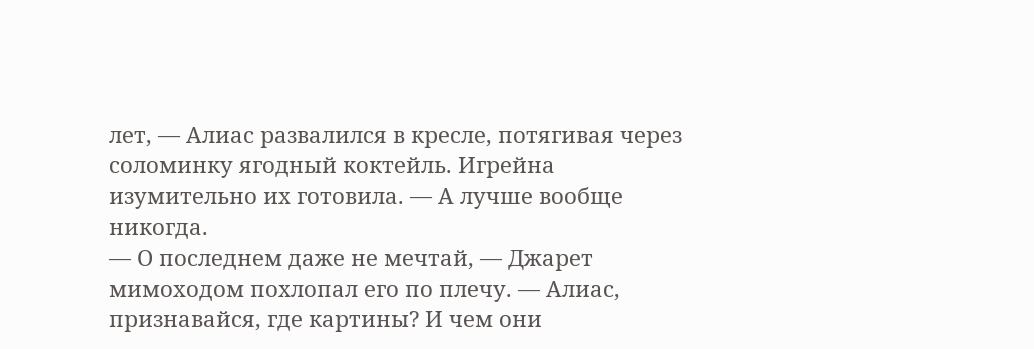лет, — Алиас развалился в кресле, потягивая через соломинку ягодный коктейль. Игрейна изумительно их готовила. — А лучше вообще никогда.
— О последнем даже не мечтай, — Джарет мимоходом похлопал его по плечу. — Алиас, признавайся, где картины? И чем они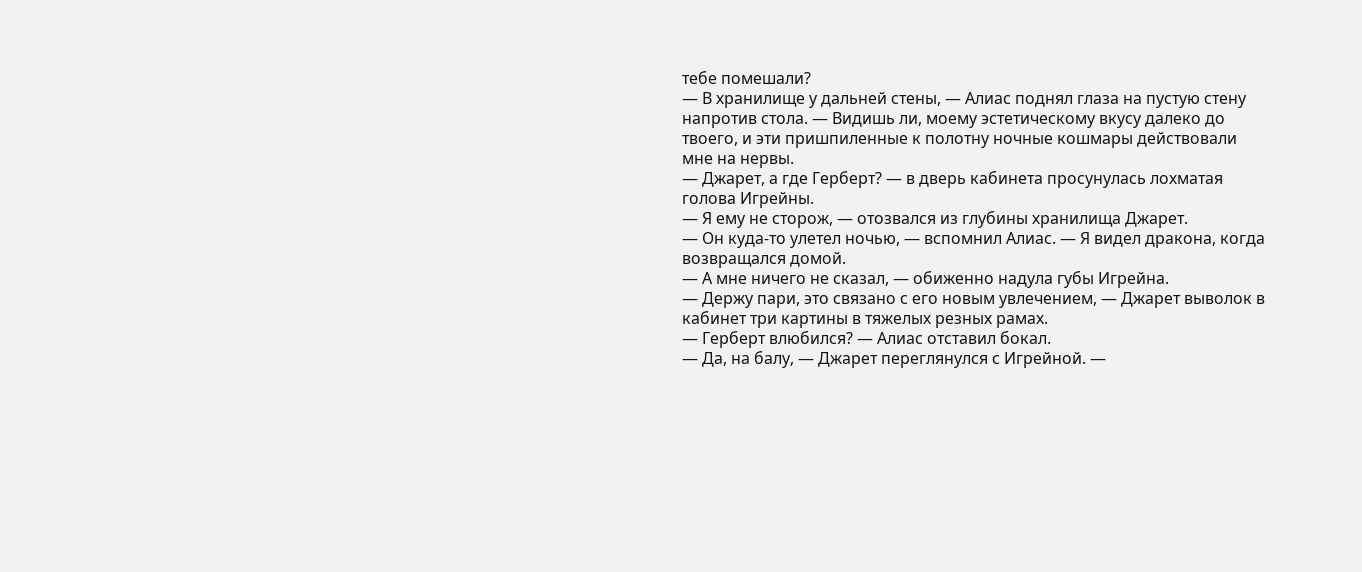тебе помешали?
— В хранилище у дальней стены, — Алиас поднял глаза на пустую стену напротив стола. — Видишь ли, моему эстетическому вкусу далеко до твоего, и эти пришпиленные к полотну ночные кошмары действовали мне на нервы.
— Джарет, а где Герберт? — в дверь кабинета просунулась лохматая голова Игрейны.
— Я ему не сторож, — отозвался из глубины хранилища Джарет.
— Он куда-то улетел ночью, — вспомнил Алиас. — Я видел дракона, когда возвращался домой.
— А мне ничего не сказал, — обиженно надула губы Игрейна.
— Держу пари, это связано с его новым увлечением, — Джарет выволок в кабинет три картины в тяжелых резных рамах.
— Герберт влюбился? — Алиас отставил бокал.
— Да, на балу, — Джарет переглянулся с Игрейной. —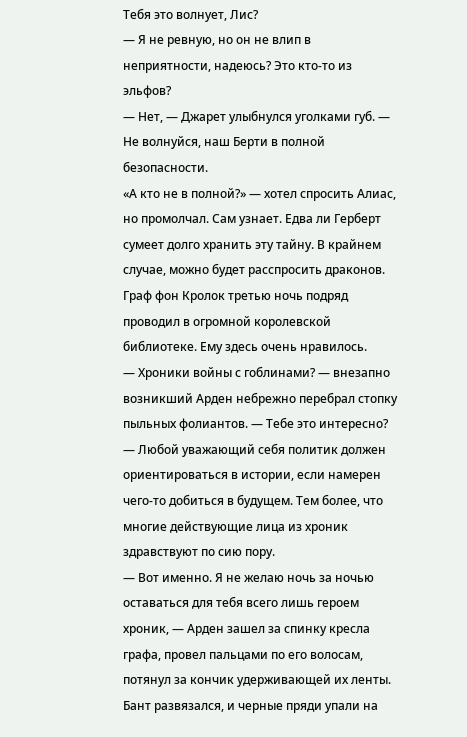Тебя это волнует, Лис?
— Я не ревную, но он не влип в неприятности, надеюсь? Это кто-то из эльфов?
— Нет, — Джарет улыбнулся уголками губ. — Не волнуйся, наш Берти в полной безопасности.
«А кто не в полной?» — хотел спросить Алиас, но промолчал. Сам узнает. Едва ли Герберт сумеет долго хранить эту тайну. В крайнем случае, можно будет расспросить драконов.
Граф фон Кролок третью ночь подряд проводил в огромной королевской библиотеке. Ему здесь очень нравилось.
— Хроники войны с гоблинами? — внезапно возникший Арден небрежно перебрал стопку пыльных фолиантов. — Тебе это интересно?
— Любой уважающий себя политик должен ориентироваться в истории, если намерен чего-то добиться в будущем. Тем более, что многие действующие лица из хроник здравствуют по сию пору.
— Вот именно. Я не желаю ночь за ночью оставаться для тебя всего лишь героем хроник, — Арден зашел за спинку кресла графа, провел пальцами по его волосам, потянул за кончик удерживающей их ленты. Бант развязался, и черные пряди упали на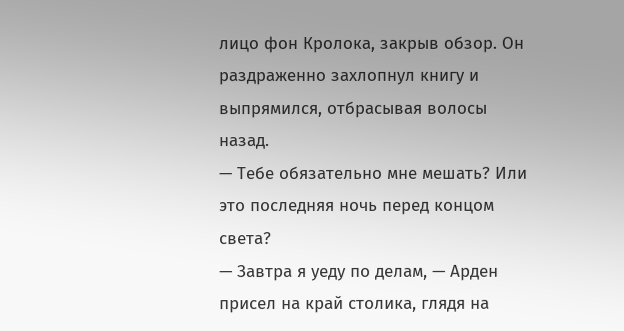лицо фон Кролока, закрыв обзор. Он раздраженно захлопнул книгу и выпрямился, отбрасывая волосы назад.
— Тебе обязательно мне мешать? Или это последняя ночь перед концом света?
— Завтра я уеду по делам, — Арден присел на край столика, глядя на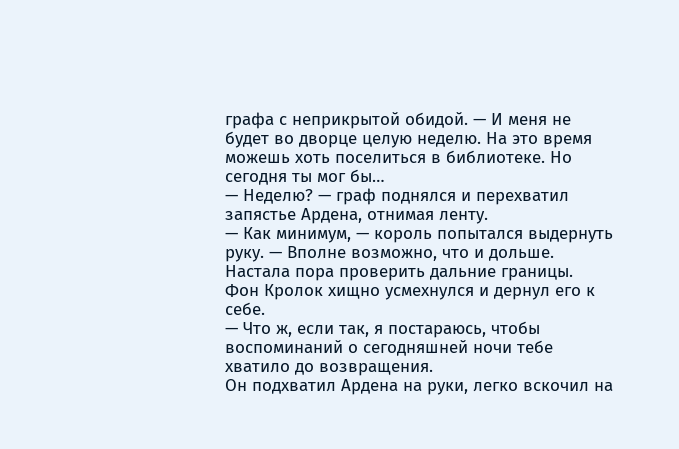графа с неприкрытой обидой. — И меня не будет во дворце целую неделю. На это время можешь хоть поселиться в библиотеке. Но сегодня ты мог бы…
— Неделю? — граф поднялся и перехватил запястье Ардена, отнимая ленту.
— Как минимум, — король попытался выдернуть руку. — Вполне возможно, что и дольше. Настала пора проверить дальние границы.
Фон Кролок хищно усмехнулся и дернул его к себе.
— Что ж, если так, я постараюсь, чтобы воспоминаний о сегодняшней ночи тебе хватило до возвращения.
Он подхватил Ардена на руки, легко вскочил на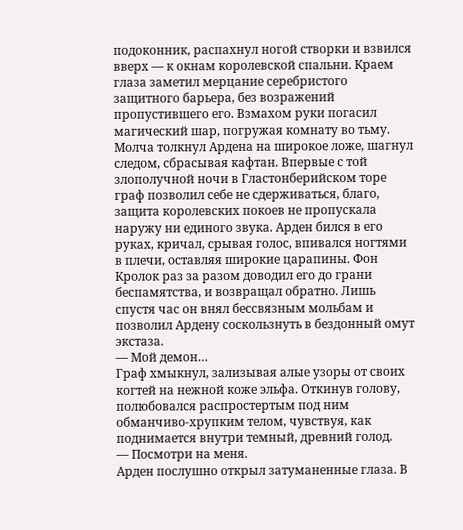подоконник, распахнул ногой створки и взвился вверх — к окнам королевской спальни. Краем глаза заметил мерцание серебристого защитного барьера, без возражений пропустившего его. Взмахом руки погасил магический шар, погружая комнату во тьму. Молча толкнул Ардена на широкое ложе, шагнул следом, сбрасывая кафтан. Впервые с той злополучной ночи в Гластонберийском торе граф позволил себе не сдерживаться, благо, защита королевских покоев не пропускала наружу ни единого звука. Арден бился в его руках, кричал, срывая голос, впивался ногтями в плечи, оставляя широкие царапины. Фон Кролок раз за разом доводил его до грани беспамятства, и возвращал обратно. Лишь спустя час он внял бессвязным мольбам и позволил Ардену соскользнуть в бездонный омут экстаза.
— Мой демон…
Граф хмыкнул, зализывая алые узоры от своих когтей на нежной коже эльфа. Откинув голову, полюбовался распростертым под ним обманчиво-хрупким телом, чувствуя, как поднимается внутри темный, древний голод.
— Посмотри на меня.
Арден послушно открыл затуманенные глаза. В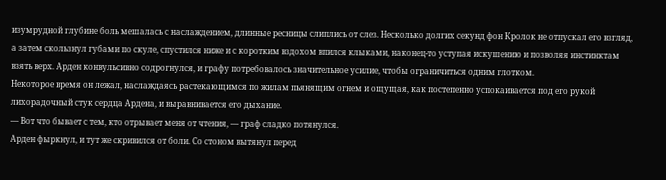изумрудной глубине боль мешалась с наслаждением, длинные ресницы слиплись от слез. Несколько долгих секунд фон Кролок не отпускал его взгляд, а затем скользнул губами по скуле, спустился ниже и с коротким вздохом впился клыками, наконец-то уступая искушению и позволяя инстинктам взять верх. Арден конвульсивно содрогнулся, и графу потребовалось значительное усилие, чтобы ограничиться одним глотком.
Некоторое время он лежал, наслаждаясь растекающимся по жилам пьянящим огнем и ощущая, как постепенно успокаивается под его рукой лихорадочный стук сердца Ардена, и выравнивается его дыхание.
— Вот что бывает с тем, кто отрывает меня от чтения, — граф сладко потянулся.
Арден фыркнул, и тут же скривился от боли. Со стоном вытянул перед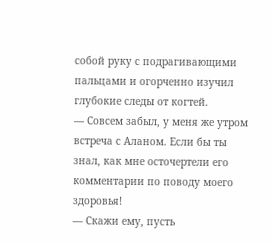собой руку с подрагивающими пальцами и огорченно изучил глубокие следы от когтей.
— Совсем забыл, у меня же утром встреча с Аланом. Если бы ты знал, как мне осточертели его комментарии по поводу моего здоровья!
— Скажи ему, пусть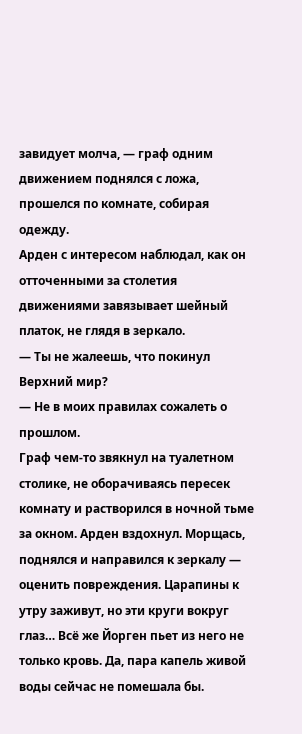завидует молча, — граф одним движением поднялся с ложа, прошелся по комнате, собирая одежду.
Арден с интересом наблюдал, как он отточенными за столетия движениями завязывает шейный платок, не глядя в зеркало.
— Ты не жалеешь, что покинул Верхний мир?
— Не в моих правилах сожалеть о прошлом.
Граф чем-то звякнул на туалетном столике, не оборачиваясь пересек комнату и растворился в ночной тьме за окном. Арден вздохнул. Морщась, поднялся и направился к зеркалу — оценить повреждения. Царапины к утру заживут, но эти круги вокруг глаз… Всё же Йорген пьет из него не только кровь. Да, пара капель живой воды сейчас не помешала бы.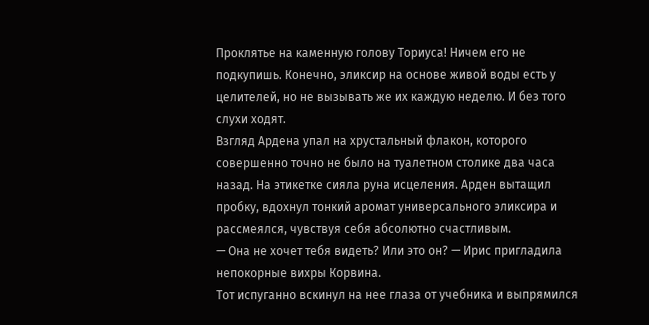Проклятье на каменную голову Ториуса! Ничем его не подкупишь. Конечно, эликсир на основе живой воды есть у целителей, но не вызывать же их каждую неделю. И без того слухи ходят.
Взгляд Ардена упал на хрустальный флакон, которого совершенно точно не было на туалетном столике два часа назад. На этикетке сияла руна исцеления. Арден вытащил пробку, вдохнул тонкий аромат универсального эликсира и рассмеялся, чувствуя себя абсолютно счастливым.
— Она не хочет тебя видеть? Или это он? — Ирис пригладила непокорные вихры Корвина.
Тот испуганно вскинул на нее глаза от учебника и выпрямился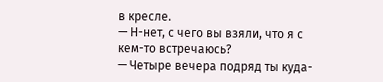в кресле.
— Н-нет, с чего вы взяли, что я с кем-то встречаюсь?
— Четыре вечера подряд ты куда-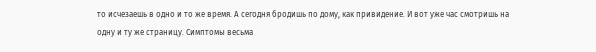то исчезаешь в одно и то же время. А сегодня бродишь по дому, как привидение. И вот уже час смотришь на одну и ту же страницу. Симптомы весьма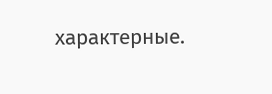характерные.